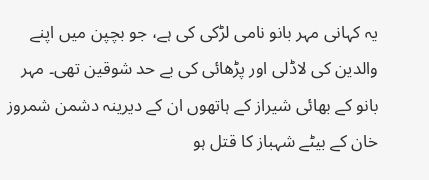یہ کہانی مہر بانو نامی لڑکی کی ہے، جو بچپن میں اپنے والدین کی لاڈلی اور پڑھائی کی بے حد شوقین تھی۔ مہر بانو کے بھائی شیراز کے ہاتھوں ان کے دیرینہ دشمن شمروز خان کے بیٹے شہباز کا قتل ہو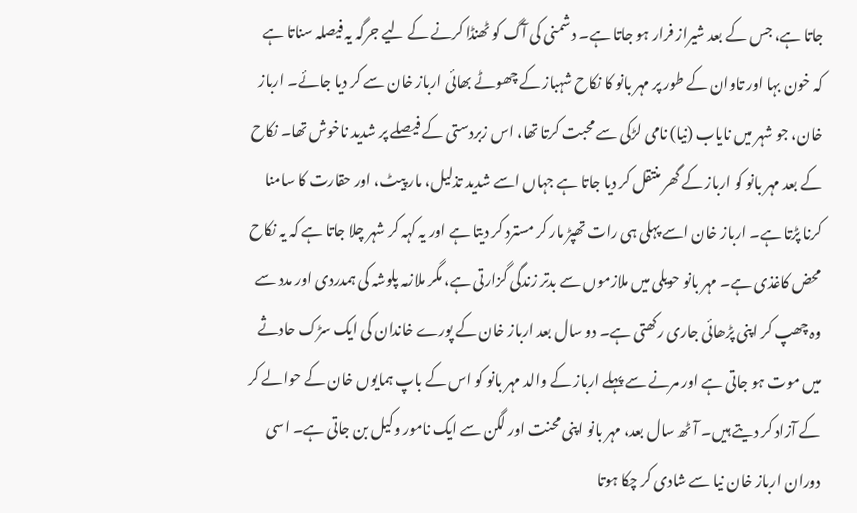جاتا ہے، جس کے بعد شیراز فرار ہو جاتا ہے۔ دشمنی کی آگ کو ٹھنڈا کرنے کے لیے جرگہ یہ فیصلہ سناتا ہے کہ خون بہا اور تاوان کے طور پر مہر بانو کا نکاح شہباز کے چھوٹے بھائی ارباز خان سے کر دیا جائے۔ ارباز خان، جو شہر میں نایاب (نیا) نامی لڑکی سے محبت کرتا تھا، اس زبردستی کے فیصلے پر شدید ناخوش تھا۔ نکاح کے بعد مہر بانو کو ارباز کے گھر منتقل کر دیا جاتا ہے جہاں اسے شدید تذلیل، مار پیٹ، اور حقارت کا سامنا کرنا پڑتا ہے۔ ارباز خان اسے پہلی ہی رات تھپڑ مار کر مسترد کر دیتا ہے اور یہ کہہ کر شہر چلا جاتا ہے کہ یہ نکاح محض کاغذی ہے۔ مہر بانو حویلی میں ملازموں سے بدتر زندگی گزارتی ہے، مگر ملازمہ پلوشہ کی ہمدردی اور مدد سے وہ چھپ کر اپنی پڑھائی جاری رکھتی ہے۔ دو سال بعد ارباز خان کے پورے خاندان کی ایک سڑک حادثے میں موت ہو جاتی ہے اور مرنے سے پہلے ارباز کے والد مہر بانو کو اس کے باپ ہمایوں خان کے حوالے کر کے آزاد کر دیتے ہیں۔ آٹھ سال بعد، مہر بانو اپنی محنت اور لگن سے ایک نامور وکیل بن جاتی ہے۔ اسی دوران ارباز خان نیا سے شادی کر چکا ہوتا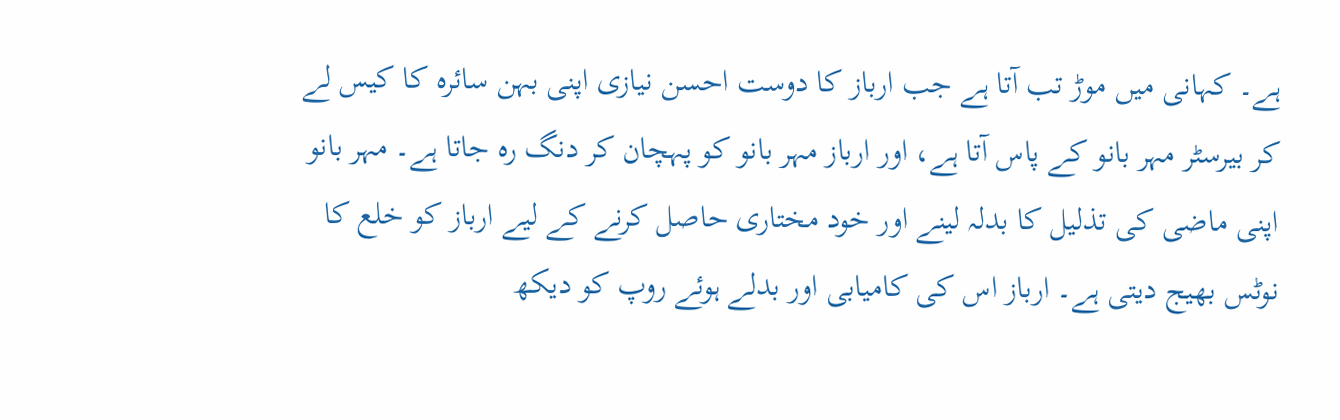ہے۔ کہانی میں موڑ تب آتا ہے جب ارباز کا دوست احسن نیازی اپنی بہن سائرہ کا کیس لے کر بیرسٹر مہر بانو کے پاس آتا ہے، اور ارباز مہر بانو کو پہچان کر دنگ رہ جاتا ہے۔ مہر بانو اپنی ماضی کی تذلیل کا بدلہ لینے اور خود مختاری حاصل کرنے کے لیے ارباز کو خلع کا نوٹس بھیج دیتی ہے۔ ارباز اس کی کامیابی اور بدلے ہوئے روپ کو دیکھ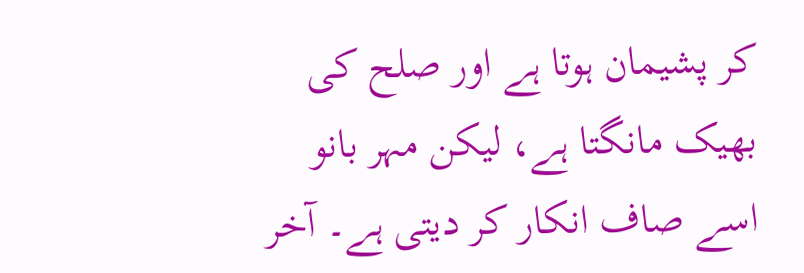کر پشیمان ہوتا ہے اور صلح کی بھیک مانگتا ہے، لیکن مہر بانو اسے صاف انکار کر دیتی ہے۔ آخر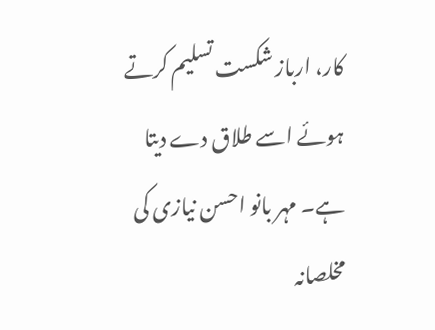کار، ارباز شکست تسلیم کرتے ہوئے اسے طلاق دے دیتا ہے۔ مہر بانو احسن نیازی کی مخلصانہ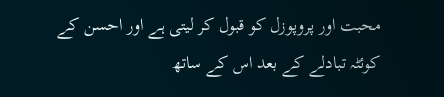محبت اور پروپوزل کو قبول کر لیتی ہے اور احسن کے کوئٹہ تبادلے کے بعد اس کے ساتھ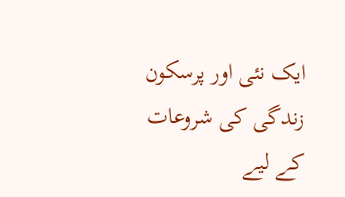ایک نئی اور پرسکون زندگی کی شروعات کے لیے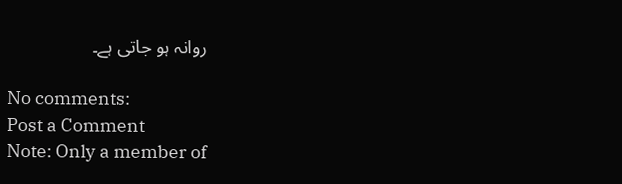روانہ ہو جاتی ہے۔

No comments:
Post a Comment
Note: Only a member of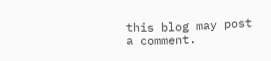this blog may post a comment.